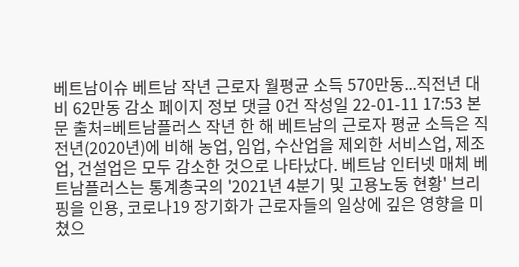베트남이슈 베트남 작년 근로자 월평균 소득 570만동...직전년 대비 62만동 감소 페이지 정보 댓글 0건 작성일 22-01-11 17:53 본문 출처=베트남플러스 작년 한 해 베트남의 근로자 평균 소득은 직전년(2020년)에 비해 농업, 임업, 수산업을 제외한 서비스업, 제조업, 건설업은 모두 감소한 것으로 나타났다. 베트남 인터넷 매체 베트남플러스는 통계총국의 '2021년 4분기 및 고용노동 현황' 브리핑을 인용, 코로나19 장기화가 근로자들의 일상에 깊은 영향을 미쳤으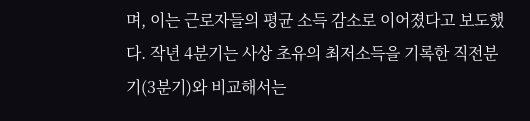며, 이는 근로자들의 평균 소득 감소로 이어졌다고 보도했다. 작년 4분기는 사상 초유의 최저소득을 기록한 직전분기(3분기)와 비교해서는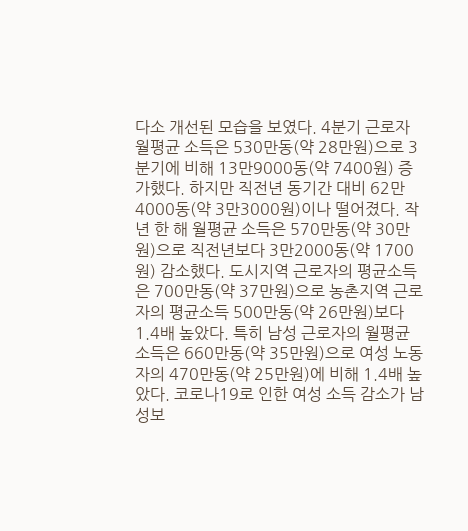다소 개선된 모습을 보였다. 4분기 근로자 월평균 소득은 530만동(약 28만원)으로 3분기에 비해 13만9000동(약 7400원) 증가했다. 하지만 직전년 동기간 대비 62만4000동(약 3만3000원)이나 떨어졌다. 작년 한 해 월평균 소득은 570만동(약 30만원)으로 직전년보다 3만2000동(약 1700원) 감소했다. 도시지역 근로자의 평균소득은 700만동(약 37만원)으로 농촌지역 근로자의 평균소득 500만동(약 26만원)보다 1.4배 높았다. 특히 남성 근로자의 월평균 소득은 660만동(약 35만원)으로 여성 노동자의 470만동(약 25만원)에 비해 1.4배 높았다. 코로나19로 인한 여성 소득 감소가 남성보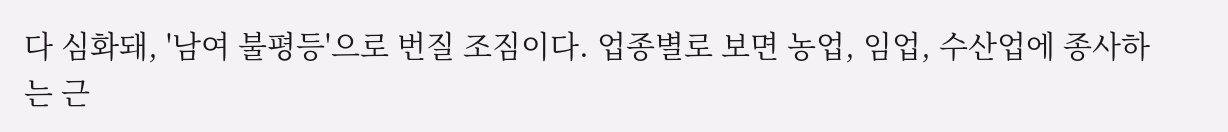다 심화돼, '남여 불평등'으로 번질 조짐이다. 업종별로 보면 농업, 임업, 수산업에 종사하는 근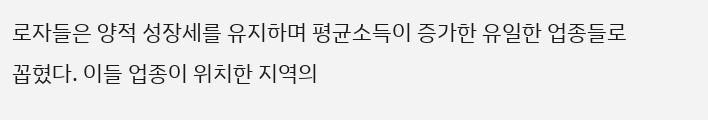로자들은 양적 성장세를 유지하며 평균소득이 증가한 유일한 업종들로 꼽혔다. 이들 업종이 위치한 지역의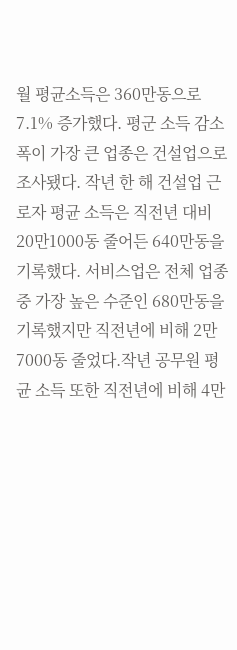월 평균소득은 360만동으로 7.1% 증가했다. 평군 소득 감소폭이 가장 큰 업종은 건설업으로 조사됐다. 작년 한 해 건설업 근로자 평균 소득은 직전년 대비 20만1000동 줄어든 640만동을 기록했다. 서비스업은 전체 업종 중 가장 높은 수준인 680만동을 기록했지만 직전년에 비해 2만7000동 줄었다.작년 공무원 평균 소득 또한 직전년에 비해 4만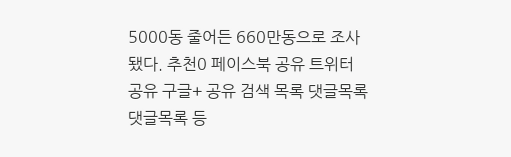5000동 줄어든 660만동으로 조사됐다. 추천0 페이스북 공유 트위터 공유 구글+ 공유 검색 목록 댓글목록 댓글목록 등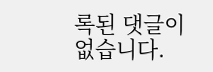록된 댓글이 없습니다.